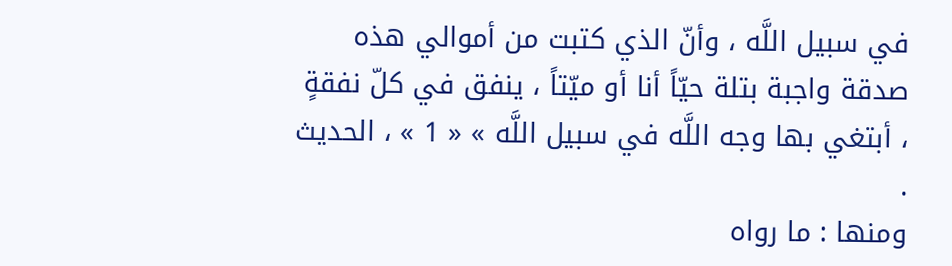في سبيل اللَّه ، وأنّ الذي كتبت من أموالي هذه صدقة واجبة بتلة حيّاً أنا أو ميّتاً ، ينفق في كلّ نفقةٍ ، أبتغي بها وجه اللَّه في سبيل اللَّه » « 1 » ، الحديث .
ومنها : ما رواه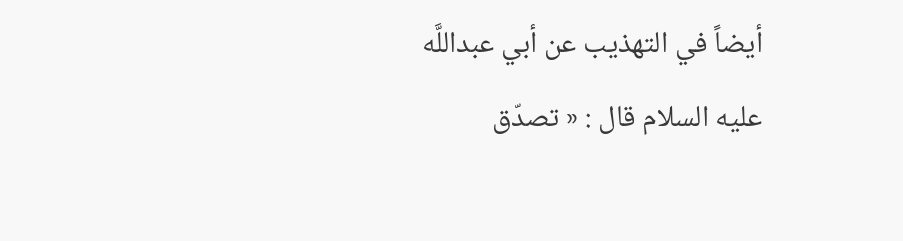أيضاً في التهذيب عن أبي عبداللَّه عليه السلام قال : « تصدّق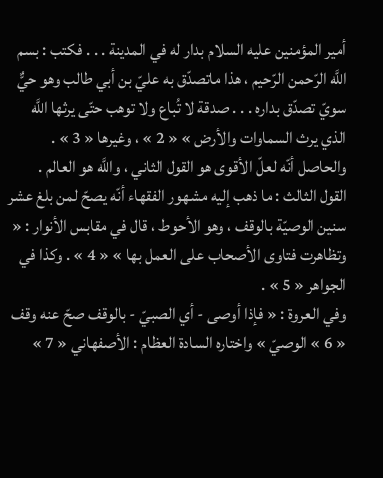أمير المؤمنين عليه السلام بدار له في المدينة . . . فكتب : بسم اللَّه الرّحمن الرّحيم ، هذا ماتصدّق به عليّ بن أبي طالب وهو حيٌّ سويّ تصدّق بداره . . . صدقة لا تُباع ولا توهب حتّى يرثها اللَّه الذي يرث السماوات والأرض » « 2 » ، وغيرها « 3 » .
والحاصل أنّه لعلّ الأقوى هو القول الثاني ، واللَّه هو العالم .
القول الثالث : ما ذهب إليه مشهور الفقهاء أنّه يصحّ لمن بلغ عشر سنين الوصيّة بالوقف ، وهو الأحوط ، قال في مقابس الأنوار : « وتظاهرت فتاوى الأصحاب على العمل بها » « 4 » . وكذا في الجواهر « 5 » .
وفي العروة : « فإذا أوصى - أي الصبيّ - بالوقف صحّ عنه وقف « 6 » الوصيّ » واختاره السادة العظام : الأصفهاني « 7 »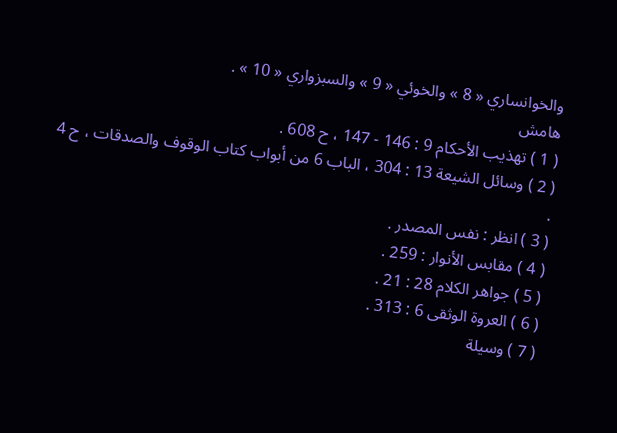والخوانساري « 8 » والخوئي « 9 » والسبزواري « 10 » .
هامش
( 1 ) تهذيب الأحكام 9 : 146 - 147 ، ح 608 .
( 2 ) وسائل الشيعة 13 : 304 ، الباب 6 من أبواب كتاب الوقوف والصدقات ، ح 4 .
( 3 ) انظر : نفس المصدر .
( 4 ) مقابس الأنوار : 259 .
( 5 ) جواهر الكلام 28 : 21 .
( 6 ) العروة الوثقى 6 : 313 .
( 7 ) وسيلة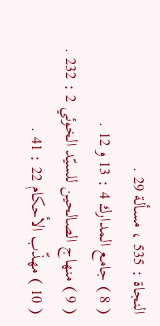النجاة : 535 ، مسألة 29 .
( 8 ) جامع المدارك 4 : 13 و 12 .
( 9 ) منهاج الصالحين للسيّد الخوئي 2 : 232 .
( 10 ) مهذّب الأحكام 22 : 41 .